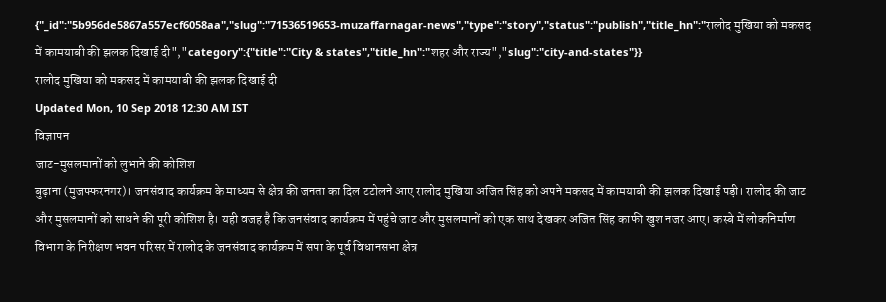{"_id":"5b956de5867a557ecf6058aa","slug":"71536519653-muzaffarnagar-news","type":"story","status":"publish","title_hn":"रालोद मुखिया को मकसद में कामयाबी की झलक दिखाई दी","category":{"title":"City & states","title_hn":"शहर और राज्य","slug":"city-and-states"}}
रालोद मुखिया को मकसद में कामयाबी की झलक दिखाई दी
Updated Mon, 10 Sep 2018 12:30 AM IST
विज्ञापन
जाट-मुसलमानों को लुभाने की कोशिश
बुढ़ाना (मुजफ्फरनगर)। जनसंवाद कार्यक्रम के माध्यम से क्षेत्र की जनता का दिल टटोलने आए रालोद मुखिया अजित सिंह को अपने मकसद में कामयाबी की झलक दिखाई पड़ी। रालोद की जाट और मुसलमानों को साधने की पूरी कोशिश है। यही वजह है कि जनसंवाद कार्यक्रम में पहुंचे जाट और मुसलमानों को एक साथ देखकर अजित सिंह काफी खुश नजर आए। कस्बे में लोकनिर्माण विभाग के निरीक्षण भवन परिसर में रालोद के जनसंवाद कार्यक्रम में सपा के पूर्व विधानसभा क्षेत्र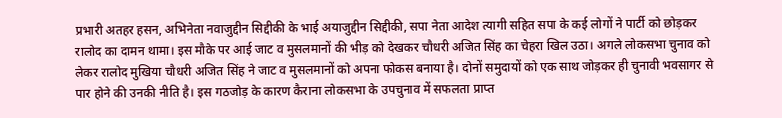प्रभारी अतहर हसन, अभिनेता नवाजुद्दीन सिद्दीकी के भाई अयाजुद्दीन सिद्दीकी, सपा नेता आदेश त्यागी सहित सपा के कई लोगों ने पार्टी को छोड़कर रालोद का दामन थामा। इस मौके पर आई जाट व मुसलमानों की भीड़ को देखकर चौधरी अजित सिंह का चेहरा खिल उठा। अगले लोकसभा चुनाव को लेकर रालोद मुखिया चौधरी अजित सिंह ने जाट व मुसलमानों को अपना फोकस बनाया है। दोनों समुदायों को एक साथ जोड़कर ही चुनावी भवसागर से पार होने की उनकी नीति है। इस गठजोड़ के कारण कैराना लोकसभा के उपचुनाव में सफलता प्राप्त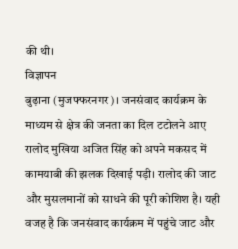की थी।
विज्ञापन
बुढ़ाना (मुजफ्फरनगर)। जनसंवाद कार्यक्रम के माध्यम से क्षेत्र की जनता का दिल टटोलने आए रालोद मुखिया अजित सिंह को अपने मकसद में कामयाबी की झलक दिखाई पड़ी। रालोद की जाट और मुसलमानों को साधने की पूरी कोशिश है। यही वजह है कि जनसंवाद कार्यक्रम में पहुंचे जाट और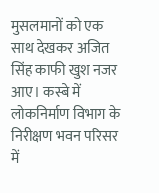मुसलमानों को एक साथ देखकर अजित सिंह काफी खुश नजर आए। कस्बे में लोकनिर्माण विभाग के निरीक्षण भवन परिसर में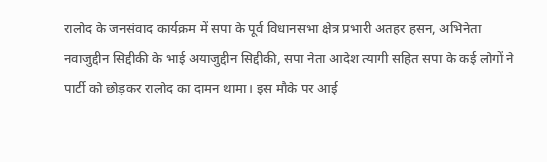रालोद के जनसंवाद कार्यक्रम में सपा के पूर्व विधानसभा क्षेत्र प्रभारी अतहर हसन, अभिनेता नवाजुद्दीन सिद्दीकी के भाई अयाजुद्दीन सिद्दीकी, सपा नेता आदेश त्यागी सहित सपा के कई लोगों ने पार्टी को छोड़कर रालोद का दामन थामा। इस मौके पर आई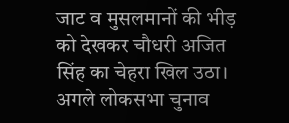जाट व मुसलमानों की भीड़ को देखकर चौधरी अजित सिंह का चेहरा खिल उठा। अगले लोकसभा चुनाव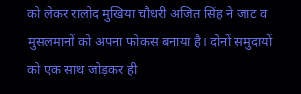को लेकर रालोद मुखिया चौधरी अजित सिंह ने जाट व मुसलमानों को अपना फोकस बनाया है। दोनों समुदायों को एक साथ जोड़कर ही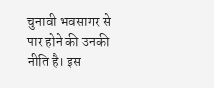चुनावी भवसागर से पार होने की उनकी नीति है। इस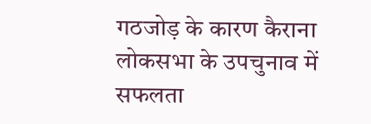गठजोड़ के कारण कैराना लोकसभा के उपचुनाव में सफलता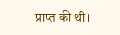प्राप्त की थी।